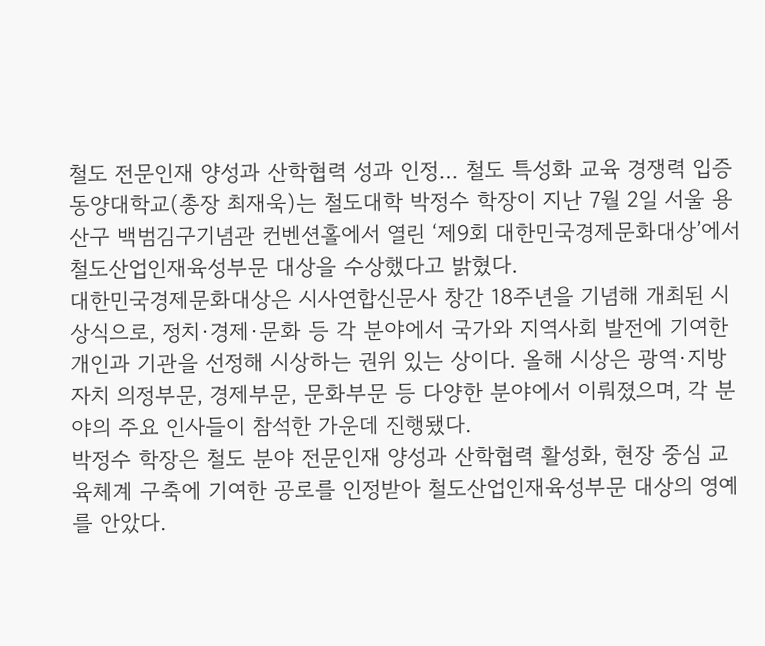철도 전문인재 양성과 산학협력 성과 인정… 철도 특성화 교육 경쟁력 입증
동양대학교(총장 최재욱)는 철도대학 박정수 학장이 지난 7월 2일 서울 용산구 백범김구기념관 컨벤션홀에서 열린 ‘제9회 대한민국경제문화대상’에서 철도산업인재육성부문 대상을 수상했다고 밝혔다.
대한민국경제문화대상은 시사연합신문사 창간 18주년을 기념해 개최된 시상식으로, 정치·경제·문화 등 각 분야에서 국가와 지역사회 발전에 기여한 개인과 기관을 선정해 시상하는 권위 있는 상이다. 올해 시상은 광역·지방자치 의정부문, 경제부문, 문화부문 등 다양한 분야에서 이뤄졌으며, 각 분야의 주요 인사들이 참석한 가운데 진행됐다.
박정수 학장은 철도 분야 전문인재 양성과 산학협력 활성화, 현장 중심 교육체계 구축에 기여한 공로를 인정받아 철도산업인재육성부문 대상의 영예를 안았다.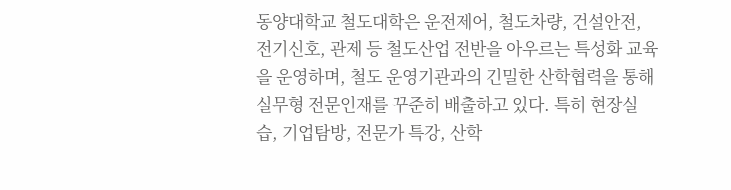동양대학교 철도대학은 운전제어, 철도차량, 건설안전, 전기신호, 관제 등 철도산업 전반을 아우르는 특성화 교육을 운영하며, 철도 운영기관과의 긴밀한 산학협력을 통해 실무형 전문인재를 꾸준히 배출하고 있다. 특히 현장실습, 기업탐방, 전문가 특강, 산학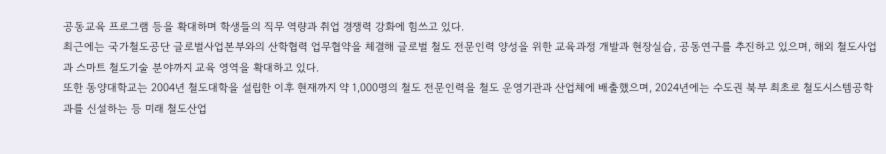공동교육 프로그램 등을 확대하며 학생들의 직무 역량과 취업 경쟁력 강화에 힘쓰고 있다.
최근에는 국가철도공단 글로벌사업본부와의 산학협력 업무협약을 체결해 글로벌 철도 전문인력 양성을 위한 교육과정 개발과 현장실습, 공동연구를 추진하고 있으며, 해외 철도사업과 스마트 철도기술 분야까지 교육 영역을 확대하고 있다.
또한 동양대학교는 2004년 철도대학을 설립한 이후 현재까지 약 1,000명의 철도 전문인력을 철도 운영기관과 산업체에 배출했으며, 2024년에는 수도권 북부 최초로 철도시스템공학과를 신설하는 등 미래 철도산업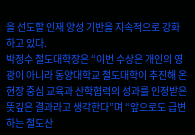을 선도할 인재 양성 기반을 지속적으로 강화하고 있다.
박정수 철도대학장은 “이번 수상은 개인의 영광이 아니라 동양대학교 철도대학이 추진해 온 현장 중심 교육과 산학협력의 성과를 인정받은 뜻깊은 결과라고 생각한다”며 “앞으로도 급변하는 철도산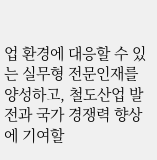업 환경에 대응할 수 있는 실무형 전문인재를 양성하고, 철도산업 발전과 국가 경쟁력 향상에 기여할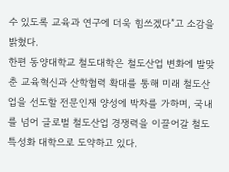수 있도록 교육과 연구에 더욱 힘쓰겠다”고 소감을 밝혔다.
한편 동양대학교 철도대학은 철도산업 변화에 발맞춘 교육혁신과 산학협력 확대를 통해 미래 철도산업을 선도할 전문인재 양성에 박차를 가하며, 국내를 넘어 글로벌 철도산업 경쟁력을 이끌어갈 철도 특성화 대학으로 도약하고 있다.